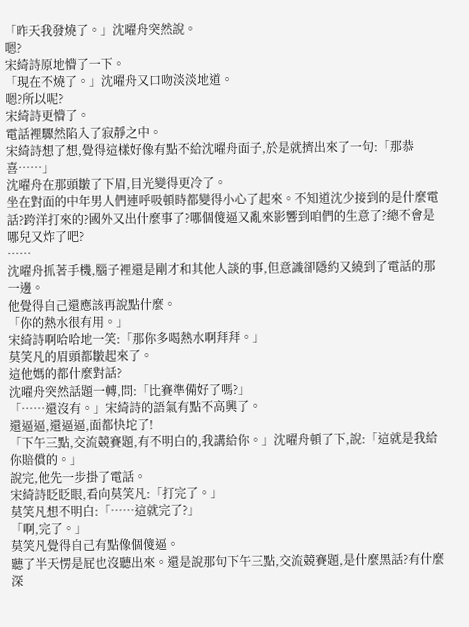「昨天我發燒了。」沈曜舟突然說。
嗯?
宋綺詩原地懵了一下。
「現在不燒了。」沈曜舟又口吻淡淡地道。
嗯?所以呢?
宋綺詩更懵了。
電話裡驟然陷入了寂靜之中。
宋綺詩想了想,覺得這樣好像有點不給沈曜舟面子,於是就擠出來了一句:「那恭喜……」
沈曜舟在那頭皺了下眉,目光變得更冷了。
坐在對面的中年男人們連呼吸頓時都變得小心了起來。不知道沈少接到的是什麼電話?跨洋打來的?國外又出什麼事了?哪個傻逼又亂來影響到咱們的生意了?總不會是哪兒又炸了吧?
……
沈曜舟抓著手機,腦子裡還是剛才和其他人談的事,但意識卻隱約又繞到了電話的那一邊。
他覺得自己還應該再說點什麼。
「你的熱水很有用。」
宋綺詩啊哈哈地一笑:「那你多喝熱水啊拜拜。」
莫笑凡的眉頭都皺起來了。
這他媽的都什麼對話?
沈曜舟突然話題一轉,問:「比賽準備好了嗎?」
「……還沒有。」宋綺詩的語氣有點不高興了。
還逼逼,還逼逼,面都快坨了!
「下午三點,交流競賽題,有不明白的,我講給你。」沈曜舟頓了下,說:「這就是我給你賠償的。」
說完,他先一步掛了電話。
宋綺詩眨眨眼,看向莫笑凡:「打完了。」
莫笑凡想不明白:「……這就完了?」
「啊,完了。」
莫笑凡覺得自己有點像個傻逼。
聽了半天愣是屁也沒聽出來。還是說那句下午三點,交流競賽題,是什麼黑話?有什麼深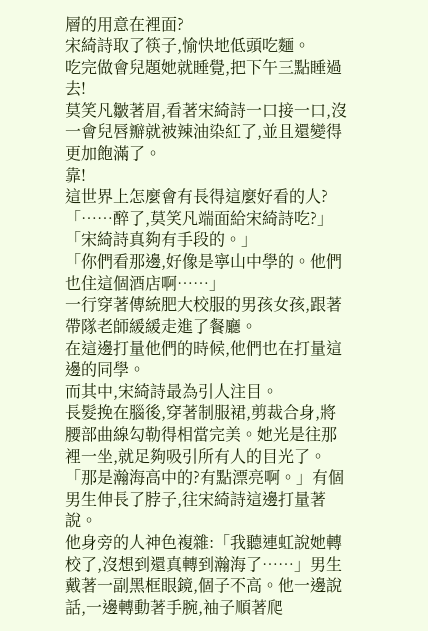層的用意在裡面?
宋綺詩取了筷子,愉快地低頭吃麵。
吃完做會兒題她就睡覺,把下午三點睡過去!
莫笑凡皺著眉,看著宋綺詩一口接一口,沒一會兒唇瓣就被辣油染紅了,並且還變得更加飽滿了。
靠!
這世界上怎麼會有長得這麼好看的人?
「……醉了,莫笑凡端面給宋綺詩吃?」
「宋綺詩真夠有手段的。」
「你們看那邊,好像是寧山中學的。他們也住這個酒店啊……」
一行穿著傳統肥大校服的男孩女孩,跟著帶隊老師緩緩走進了餐廳。
在這邊打量他們的時候,他們也在打量這邊的同學。
而其中,宋綺詩最為引人注目。
長髮挽在腦後,穿著制服裙,剪裁合身,將腰部曲線勾勒得相當完美。她光是往那裡一坐,就足夠吸引所有人的目光了。
「那是瀚海高中的?有點漂亮啊。」有個男生伸長了脖子,往宋綺詩這邊打量著說。
他身旁的人神色複雜:「我聽連虹說她轉校了,沒想到還真轉到瀚海了……」男生戴著一副黑框眼鏡,個子不高。他一邊說話,一邊轉動著手腕,袖子順著爬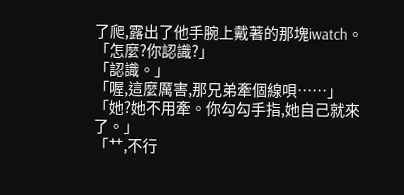了爬,露出了他手腕上戴著的那塊iwatch。
「怎麼?你認識?」
「認識。」
「喔,這麼厲害,那兄弟牽個線唄……」
「她?她不用牽。你勾勾手指,她自己就來了。」
「艹,不行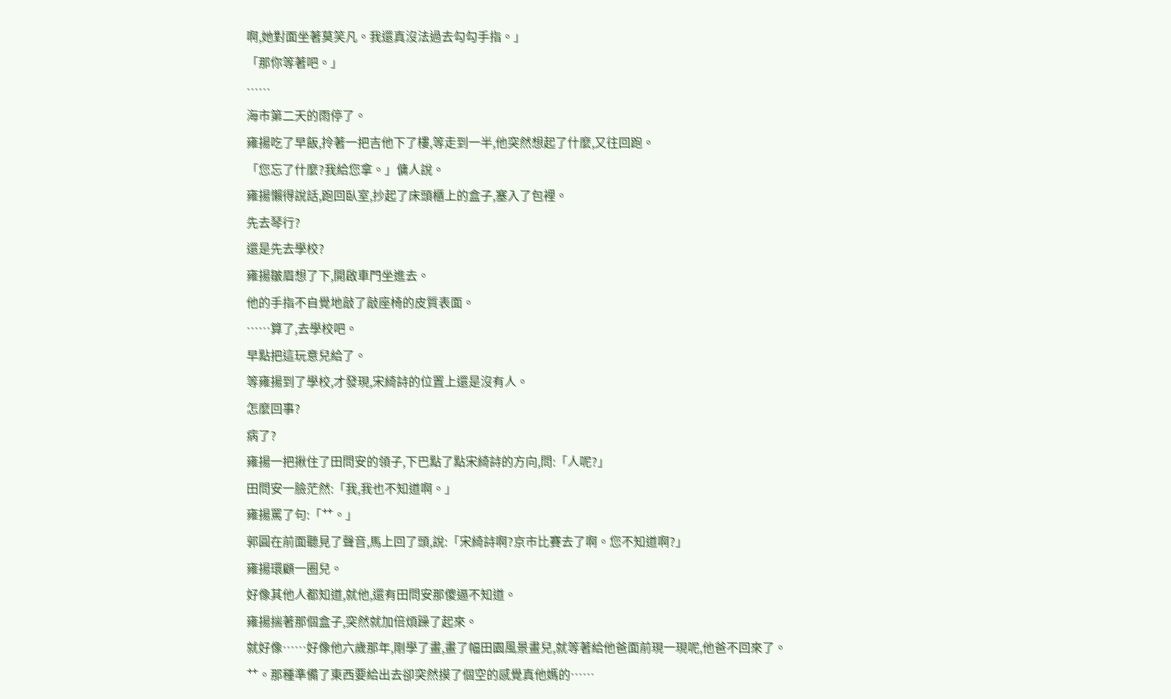啊,她對面坐著莫笑凡。我還真沒法過去勾勾手指。」
「那你等著吧。」
……
海市第二天的雨停了。
雍揚吃了早飯,拎著一把吉他下了樓,等走到一半,他突然想起了什麼,又往回跑。
「您忘了什麼?我給您拿。」傭人說。
雍揚懶得說話,跑回臥室,抄起了床頭櫃上的盒子,塞入了包裡。
先去琴行?
還是先去學校?
雍揚皺眉想了下,開啟車門坐進去。
他的手指不自覺地敲了敲座椅的皮質表面。
……算了,去學校吧。
早點把這玩意兒給了。
等雍揚到了學校,才發現,宋綺詩的位置上還是沒有人。
怎麼回事?
病了?
雍揚一把揪住了田問安的領子,下巴點了點宋綺詩的方向,問:「人呢?」
田問安一臉茫然:「我,我也不知道啊。」
雍揚罵了句:「艹。」
郭圓在前面聽見了聲音,馬上回了頭,說:「宋綺詩啊?京市比賽去了啊。您不知道啊?」
雍揚環顧一圈兒。
好像其他人都知道,就他,還有田問安那傻逼不知道。
雍揚揣著那個盒子,突然就加倍煩躁了起來。
就好像……好像他六歲那年,剛學了畫,畫了幅田園風景畫兒,就等著給他爸面前現一現呢,他爸不回來了。
艹。那種準備了東西要給出去卻突然摸了個空的感覺真他媽的……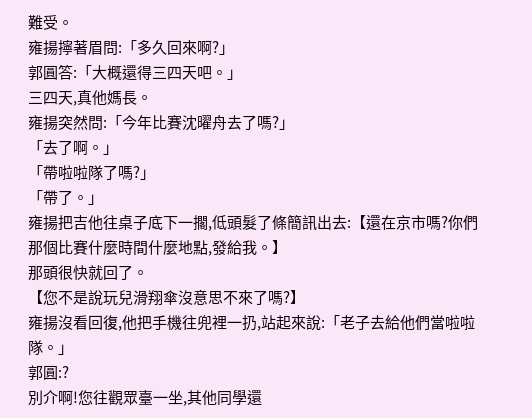難受。
雍揚擰著眉問:「多久回來啊?」
郭圓答:「大概還得三四天吧。」
三四天,真他媽長。
雍揚突然問:「今年比賽沈曜舟去了嗎?」
「去了啊。」
「帶啦啦隊了嗎?」
「帶了。」
雍揚把吉他往桌子底下一擱,低頭髮了條簡訊出去:【還在京市嗎?你們那個比賽什麼時間什麼地點,發給我。】
那頭很快就回了。
【您不是說玩兒滑翔傘沒意思不來了嗎?】
雍揚沒看回復,他把手機往兜裡一扔,站起來說:「老子去給他們當啦啦隊。」
郭圓:?
別介啊!您往觀眾臺一坐,其他同學還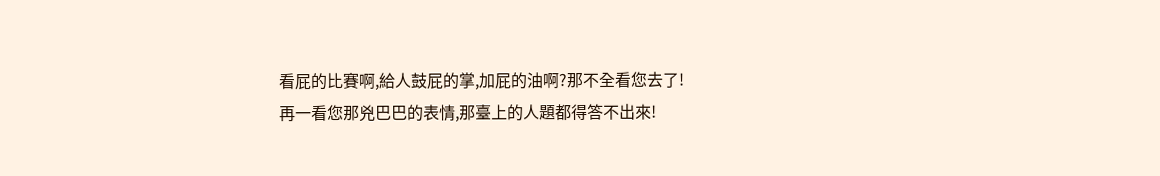看屁的比賽啊,給人鼓屁的掌,加屁的油啊?那不全看您去了!
再一看您那兇巴巴的表情,那臺上的人題都得答不出來!